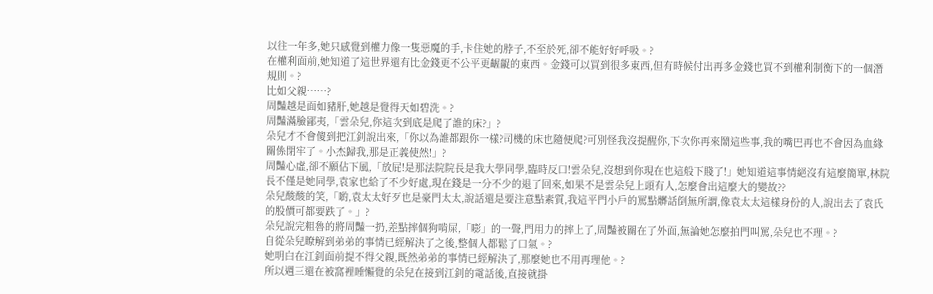以往一年多,她只感覺到權力像一隻惡魔的手,卡住她的脖子,不至於死,卻不能好好呼吸。?
在權利面前,她知道了這世界還有比金錢更不公平更齷齪的東西。金錢可以買到很多東西,但有時候付出再多金錢也買不到權利制衡下的一個潛規則。?
比如父親……?
周豔越是面如豬肝,她越是覺得天如碧洗。?
周豔滿臉鄙夷,「雲朵兒,你這次到底是爬了誰的床?」?
朵兒才不會傻到把江釗說出來,「你以為誰都跟你一樣?司機的床也隨便爬?可別怪我沒提醒你,下次你再來鬧這些事,我的嘴巴再也不會因為血緣關係閉牢了。小杰歸我,那是正義使然!」?
周豔心虛,卻不願佔下風,「放屁!是那法院院長是我大學同學,臨時反口!雲朵兒,沒想到你現在也這般下賤了!」她知道這事情絕沒有這麼簡單,林院長不僅是她同學,袁家也給了不少好處,現在錢是一分不少的退了回來,如果不是雲朵兒上頭有人,怎麼會出這麼大的變故??
朵兒酸酸的笑,「喲,袁太太好歹也是豪門太太,說話還是要注意點素質,我這平門小戶的罵點髒話倒無所謂,像袁太太這樣身份的人,說出去了袁氏的股價可都要跌了。」?
朵兒說完粗魯的將周豔一扔,差點摔個狗啃屎,「嘭」的一聲,門用力的摔上了,周豔被關在了外面,無論她怎麼拍門叫罵,朵兒也不理。?
自從朵兒瞭解到弟弟的事情已經解決了之後,整個人都鬆了口氣。?
她明白在江釗面前提不得父親,既然弟弟的事情已經解決了,那麼她也不用再理他。?
所以週三還在被窩裡睡懶覺的朵兒在接到江釗的電話後,直接就掛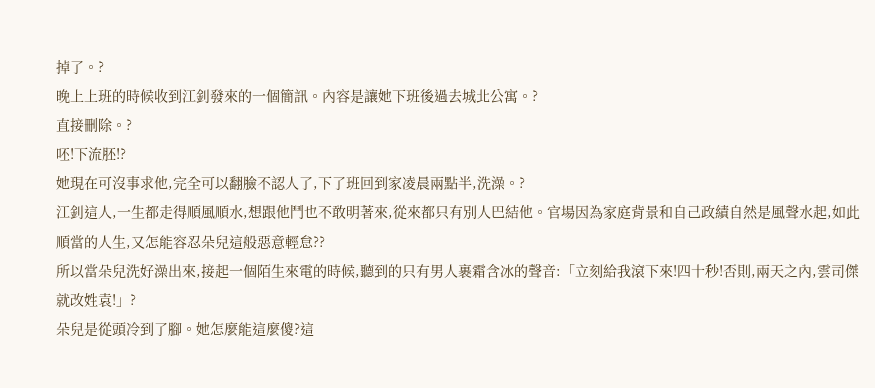掉了。?
晚上上班的時候收到江釗發來的一個簡訊。內容是讓她下班後過去城北公寓。?
直接刪除。?
呸!下流胚!?
她現在可沒事求他,完全可以翻臉不認人了,下了班回到家凌晨兩點半,洗澡。?
江釗這人,一生都走得順風順水,想跟他鬥也不敢明著來,從來都只有別人巴結他。官場因為家庭背景和自己政績自然是風聲水起,如此順當的人生,又怎能容忍朵兒這般惡意輕怠??
所以當朵兒洗好澡出來,接起一個陌生來電的時候,聽到的只有男人裹霜含冰的聲音:「立刻給我滾下來!四十秒!否則,兩天之內,雲司傑就改姓袁!」?
朵兒是從頭冷到了腳。她怎麼能這麼傻?這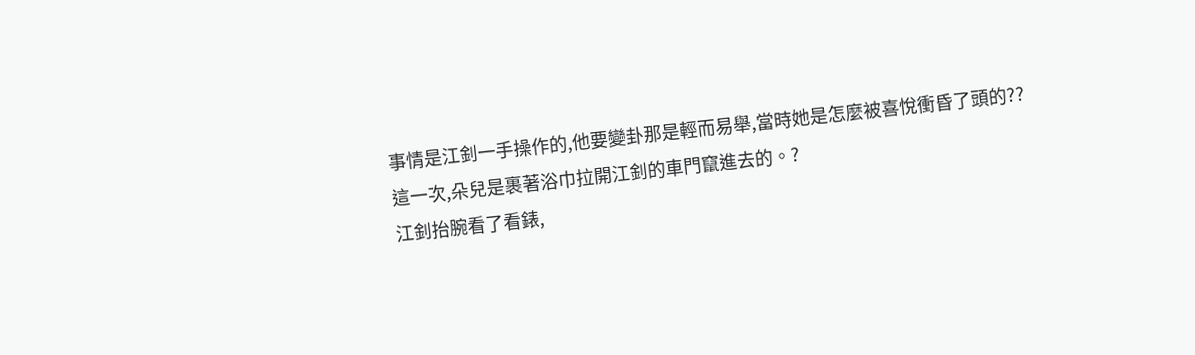事情是江釗一手操作的,他要變卦那是輕而易舉,當時她是怎麼被喜悅衝昏了頭的??
這一次,朵兒是裹著浴巾拉開江釗的車門竄進去的。?
江釗抬腕看了看錶,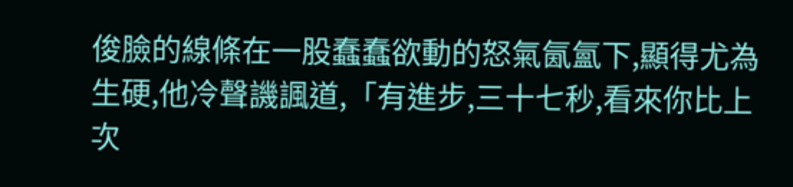俊臉的線條在一股蠢蠢欲動的怒氣氤氳下,顯得尤為生硬,他冷聲譏諷道,「有進步,三十七秒,看來你比上次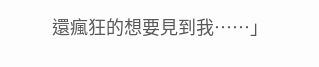還瘋狂的想要見到我……」